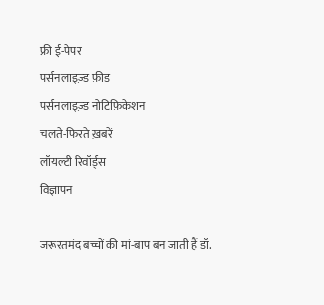फ्री ई-पेपर
पर्सनलाइज़्ड फ़ीड
पर्सनलाइज़्ड नोटिफ़िकेशन
चलते-फिरते ख़बरें
लॉयल्टी रिवॉर्ड्स
विज्ञापन

जरूरतमंद बच्चों की मां-बाप बन जाती हैं डॉ.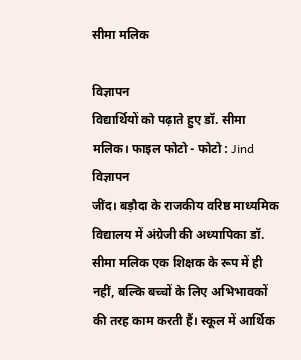सीमा मलिक

विज्ञापन
विद्यार्थियों को पढ़ाते हुए डॉ. सीमा मलिक। फाइल फोटो - फोटो : Jind
विज्ञापन
जींद। बड़ौदा के राजकीय वरिष्ठ माध्यमिक विद्यालय में अंग्रेजी की अध्यापिका डॉ. सीमा मलिक एक शिक्षक के रूप में ही नहीं, बल्कि बच्चों के लिए अभिभावकों की तरह काम करती हैं। स्कूल में आर्थिक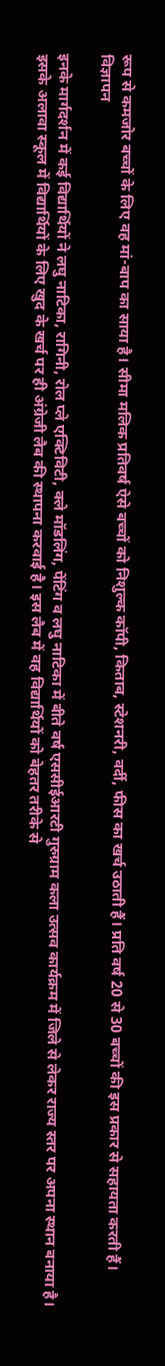रूप से कमजोर बच्चों के लिए वह मां-बाप का साया है। सीमा मलिक प्रतिवर्ष ऐसे बच्चों को निशुल्क कॉपी, किताब, स्टेशनरी, वर्दी, फीस का खर्च उठाती हैं। प्रति वर्ष 20 से 30 बच्चों की इस प्रकार से सहायता करती हैं।
विज्ञापन

इनके मार्गदर्शन में कई विद्यार्थियों ने लघु नाटिका, रागिनी, रोल प्ले एक्टिविटी, क्ले मॉडलिंग, पेंटिंग व लघु नाटिका में बीते वर्ष एससीईआरटी गुरुग्राम कला उत्सव कार्यक्रम में जिले से लेकर राज्य स्तर पर अपना स्थान बनाया है। इसके अलावा स्कूल में विद्यार्थियों के लिए खुद के खर्च पर ही अंग्रेजी लैब की स्थापना करवाई है। इस लैब में वह विद्यार्थियों को बेहतर तरीके से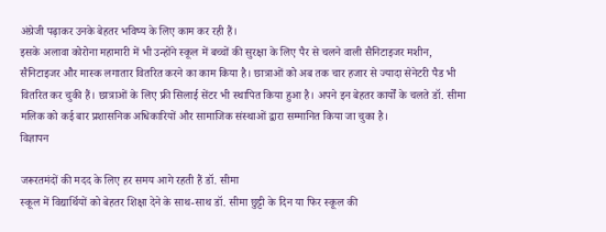अंग्रेजी पढ़ाकर उनके बेहतर भविष्य के लिए काम कर रही हैं।
इसके अलावा कोरोना महामारी में भी उन्होंने स्कूल में बच्चों की सुरक्षा के लिए पैर से चलने वाली सैनिटाइजर मशीन, सैनिटाइजर और मास्क लगातार वितरित करने का काम किया है। छात्राओं को अब तक चार हजार से ज्यादा सेनेटरी पैड भी वितरित कर चुकी हैं। छात्राओं के लिए फ्री सिलाई सेंटर भी स्थापित किया हुआ है। अपने इन बेहतर कार्यों के चलते डॉ. सीमा मलिक को कई बार प्रशासनिक अधिकारियों और सामाजिक संस्थाओं द्वारा सम्मानित किया जा चुका है।
विज्ञापन

जरूरतमंदों की मदद के लिए हर समय आगे रहती हैं डॉ. सीमा
स्कूल में विद्यार्थियों को बेहतर शिक्षा देने के साथ-साथ डॉ. सीमा छुट्टी के दिन या फिर स्कूल की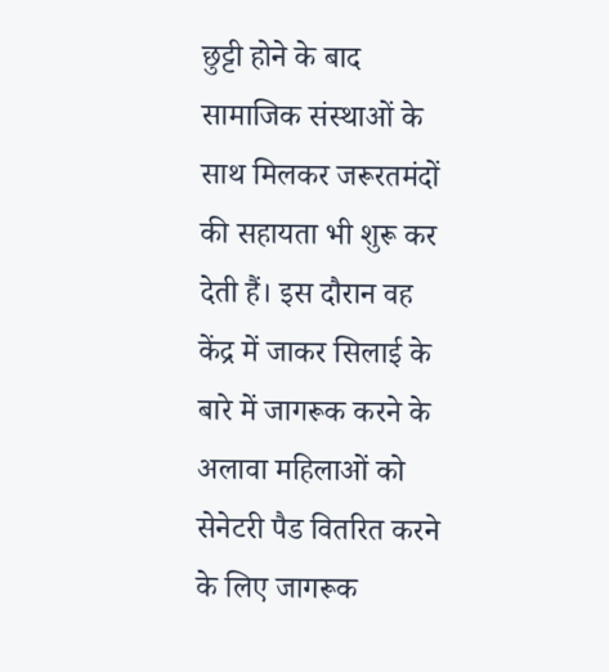छुट्टी होने के बाद सामाजिक संस्थाओं के साथ मिलकर जरूरतमंदों की सहायता भी शुरू कर देती हैं। इस दौरान वह केंद्र में जाकर सिलाई के बारे में जागरूक करने के अलावा महिलाओं को सेनेटरी पैड वितरित करने के लिए जागरूक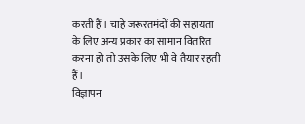करती हैं। चाहे जरूरतमंदों की सहायता के लिए अन्य प्रकार का सामान वितरित करना हो तो उसके लिए भी वे तैयार रहती हैं।
विज्ञापन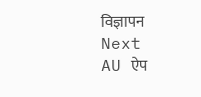विज्ञापन
Next
AU ऐप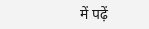में पढ़ें